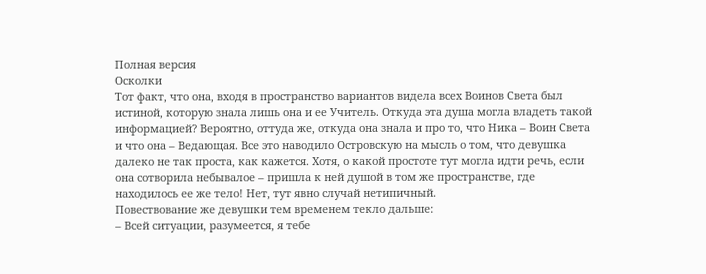Полная версия
Осколки
Тот факт, что она, входя в пространство вариантов видела всех Воинов Света был истиной, которую знала лишь она и ее Учитель. Откуда эта душа могла владеть такой информацией? Вероятно, оттуда же, откуда она знала и про то, что Ника – Воин Света и что она – Ведающая. Все это наводило Островскую на мысль о том, что девушка далеко не так проста, как кажется. Хотя, о какой простоте тут могла идти речь, если она сотворила небывалое – пришла к ней душой в том же пространстве, где находилось ее же тело! Нет, тут явно случай нетипичный.
Повествование же девушки тем временем текло дальше:
– Всей ситуации, разумеется, я тебе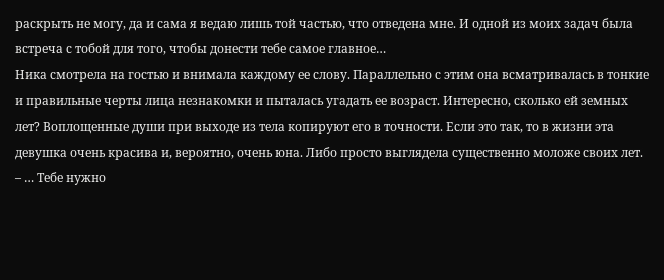раскрыть не могу, да и сама я ведаю лишь той частью, что отведена мне. И одной из моих задач была встреча с тобой для того, чтобы донести тебе самое главное…
Ника смотрела на гостью и внимала каждому ее слову. Параллельно с этим она всматривалась в тонкие и правильные черты лица незнакомки и пыталась угадать ее возраст. Интересно, сколько ей земных лет? Воплощенные души при выходе из тела копируют его в точности. Если это так, то в жизни эта девушка очень красива и, вероятно, очень юна. Либо просто выглядела существенно моложе своих лет.
– … Тебе нужно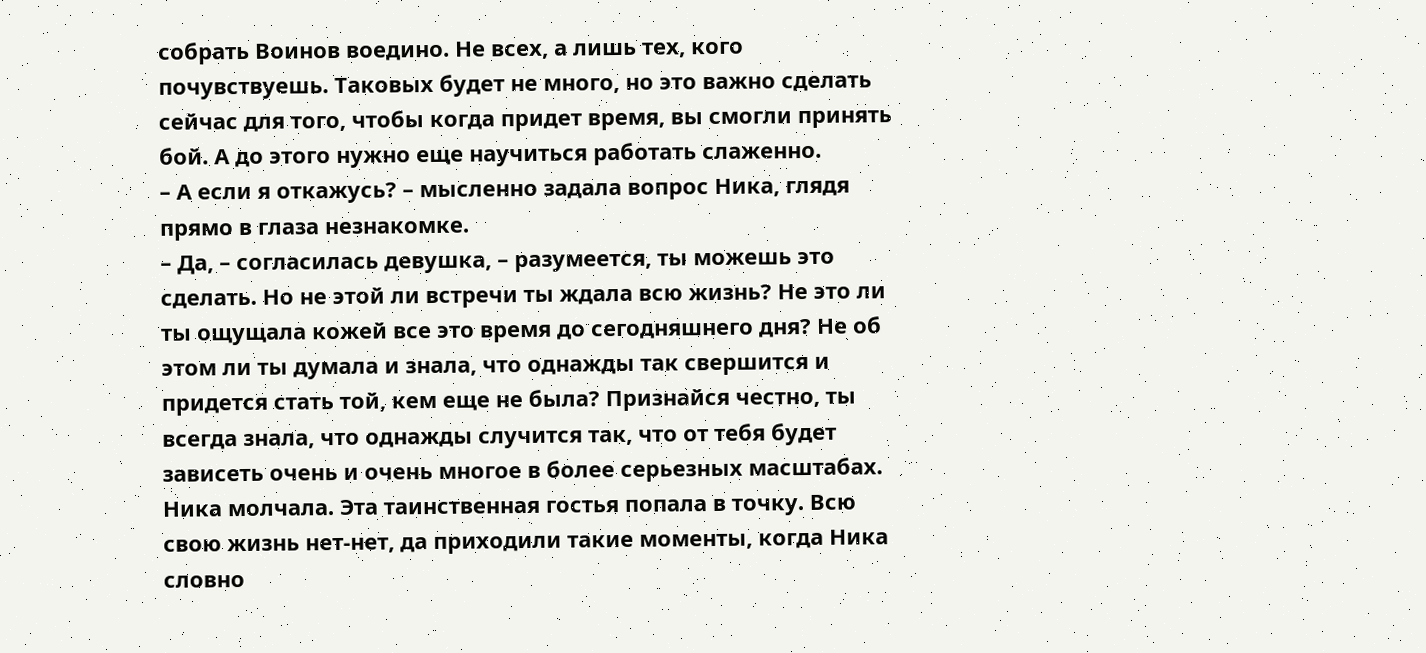собрать Воинов воедино. Не всех, а лишь тех, кого почувствуешь. Таковых будет не много, но это важно сделать сейчас для того, чтобы когда придет время, вы смогли принять бой. А до этого нужно еще научиться работать слаженно.
– А если я откажусь? – мысленно задала вопрос Ника, глядя прямо в глаза незнакомке.
– Да, – согласилась девушка, – разумеется, ты можешь это сделать. Но не этой ли встречи ты ждала всю жизнь? Не это ли ты ощущала кожей все это время до сегодняшнего дня? Не об этом ли ты думала и знала, что однажды так свершится и придется стать той, кем еще не была? Признайся честно, ты всегда знала, что однажды случится так, что от тебя будет зависеть очень и очень многое в более серьезных масштабах.
Ника молчала. Эта таинственная гостья попала в точку. Всю свою жизнь нет-нет, да приходили такие моменты, когда Ника словно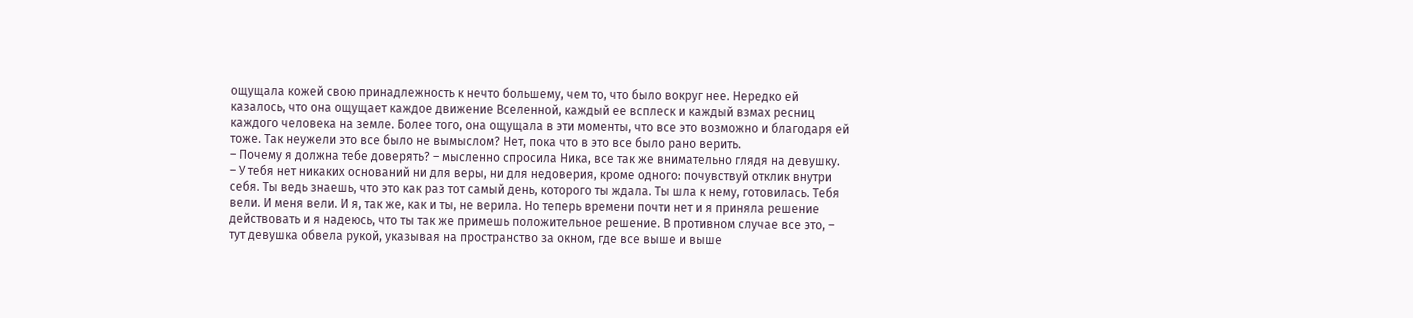ощущала кожей свою принадлежность к нечто большему, чем то, что было вокруг нее. Нередко ей казалось, что она ощущает каждое движение Вселенной, каждый ее всплеск и каждый взмах ресниц каждого человека на земле. Более того, она ощущала в эти моменты, что все это возможно и благодаря ей тоже. Так неужели это все было не вымыслом? Нет, пока что в это все было рано верить.
– Почему я должна тебе доверять? – мысленно спросила Ника, все так же внимательно глядя на девушку.
– У тебя нет никаких оснований ни для веры, ни для недоверия, кроме одного: почувствуй отклик внутри себя. Ты ведь знаешь, что это как раз тот самый день, которого ты ждала. Ты шла к нему, готовилась. Тебя вели. И меня вели. И я, так же, как и ты, не верила. Но теперь времени почти нет и я приняла решение действовать и я надеюсь, что ты так же примешь положительное решение. В противном случае все это, – тут девушка обвела рукой, указывая на пространство за окном, где все выше и выше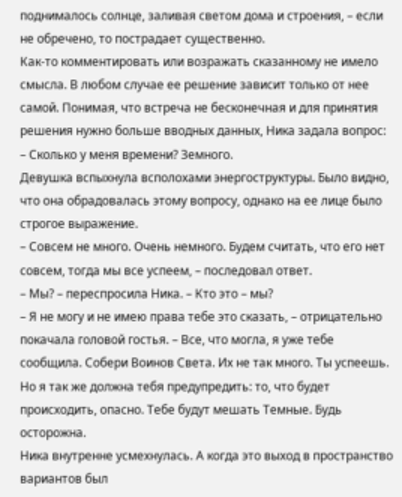поднималось солнце, заливая светом дома и строения, – если не обречено, то пострадает существенно.
Как-то комментировать или возражать сказанному не имело смысла. В любом случае ее решение зависит только от нее самой. Понимая, что встреча не бесконечная и для принятия решения нужно больше вводных данных, Ника задала вопрос:
– Сколько у меня времени? Земного.
Девушка вспыхнула всполохами энергоструктуры. Было видно, что она обрадовалась этому вопросу, однако на ее лице было строгое выражение.
– Совсем не много. Очень немного. Будем считать, что его нет совсем, тогда мы все успеем, – последовал ответ.
– Мы? – переспросила Ника. – Кто это – мы?
– Я не могу и не имею права тебе это сказать, – отрицательно покачала головой гостья. – Все, что могла, я уже тебе сообщила. Собери Воинов Света. Их не так много. Ты успеешь. Но я так же должна тебя предупредить: то, что будет происходить, опасно. Тебе будут мешать Темные. Будь осторожна.
Ника внутренне усмехнулась. А когда это выход в пространство вариантов был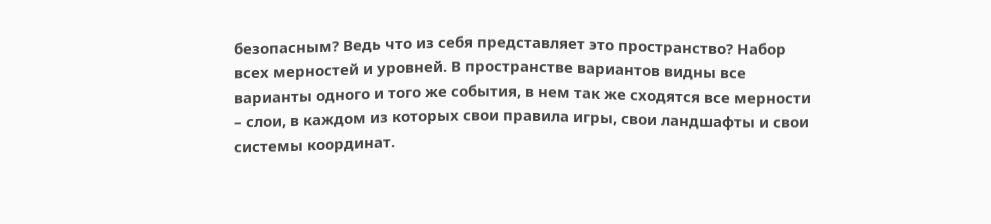безопасным? Ведь что из себя представляет это пространство? Набор всех мерностей и уровней. В пространстве вариантов видны все варианты одного и того же события, в нем так же сходятся все мерности – слои, в каждом из которых свои правила игры, свои ландшафты и свои системы координат.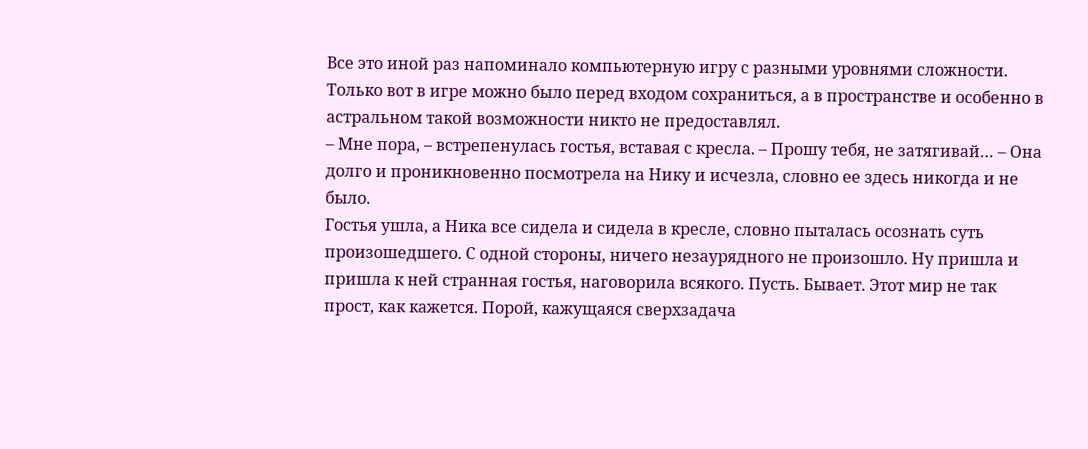Все это иной раз напоминало компьютерную игру с разными уровнями сложности. Только вот в игре можно было перед входом сохраниться, а в пространстве и особенно в астральном такой возможности никто не предоставлял.
– Мне пора, – встрепенулась гостья, вставая с кресла. – Прошу тебя, не затягивай… – Она долго и проникновенно посмотрела на Нику и исчезла, словно ее здесь никогда и не было.
Гостья ушла, а Ника все сидела и сидела в кресле, словно пыталась осознать суть произошедшего. С одной стороны, ничего незаурядного не произошло. Ну пришла и пришла к ней странная гостья, наговорила всякого. Пусть. Бывает. Этот мир не так прост, как кажется. Порой, кажущаяся сверхзадача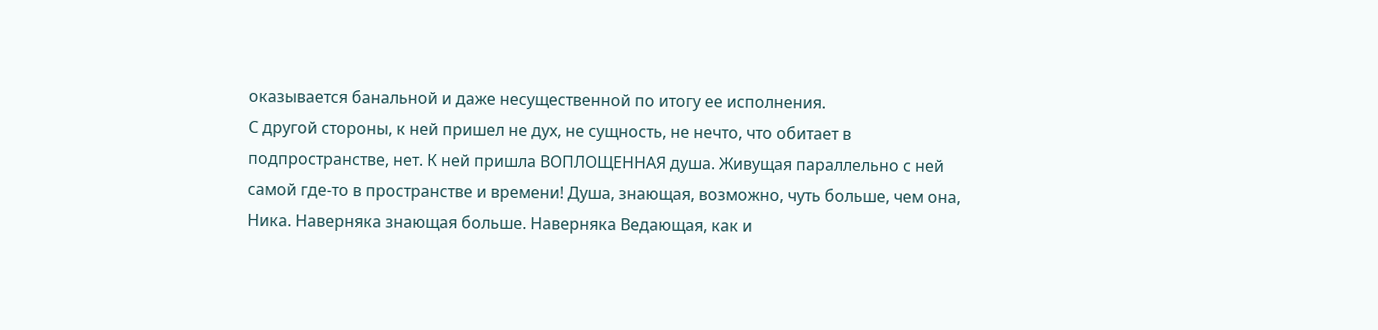оказывается банальной и даже несущественной по итогу ее исполнения.
С другой стороны, к ней пришел не дух, не сущность, не нечто, что обитает в подпространстве, нет. К ней пришла ВОПЛОЩЕННАЯ душа. Живущая параллельно с ней самой где-то в пространстве и времени! Душа, знающая, возможно, чуть больше, чем она, Ника. Наверняка знающая больше. Наверняка Ведающая, как и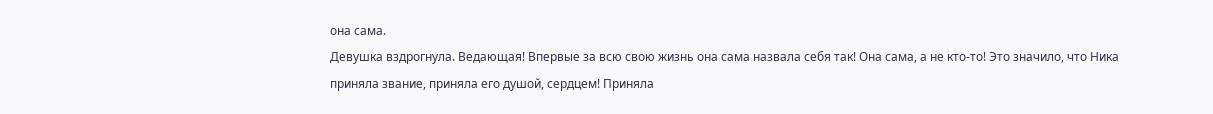она сама.
Девушка вздрогнула. Ведающая! Впервые за всю свою жизнь она сама назвала себя так! Она сама, а не кто-то! Это значило, что Ника приняла звание, приняла его душой, сердцем! Приняла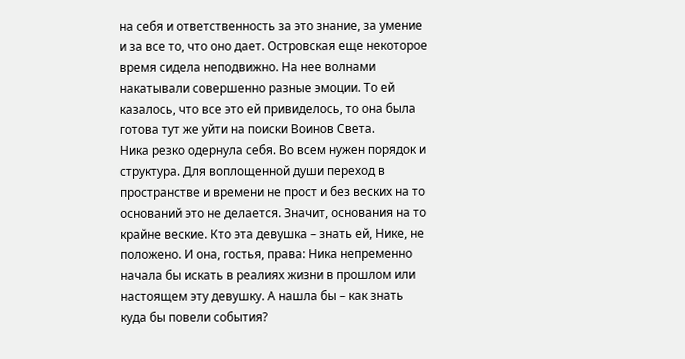на себя и ответственность за это знание, за умение и за все то, что оно дает. Островская еще некоторое время сидела неподвижно. На нее волнами накатывали совершенно разные эмоции. То ей казалось, что все это ей привиделось, то она была готова тут же уйти на поиски Воинов Света.
Ника резко одернула себя. Во всем нужен порядок и структура. Для воплощенной души переход в пространстве и времени не прост и без веских на то оснований это не делается. Значит, основания на то крайне веские. Кто эта девушка – знать ей, Нике, не положено. И она, гостья, права: Ника непременно начала бы искать в реалиях жизни в прошлом или настоящем эту девушку. А нашла бы – как знать куда бы повели события?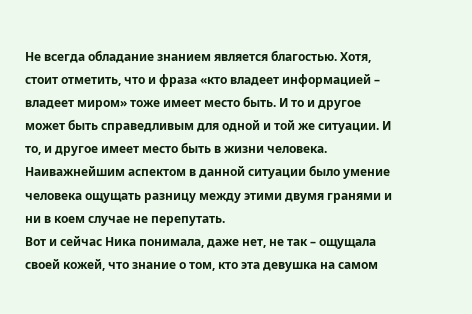Не всегда обладание знанием является благостью. Хотя, стоит отметить, что и фраза «кто владеет информацией – владеет миром» тоже имеет место быть. И то и другое может быть справедливым для одной и той же ситуации. И то, и другое имеет место быть в жизни человека. Наиважнейшим аспектом в данной ситуации было умение человека ощущать разницу между этими двумя гранями и ни в коем случае не перепутать.
Вот и сейчас Ника понимала, даже нет, не так – ощущала своей кожей, что знание о том, кто эта девушка на самом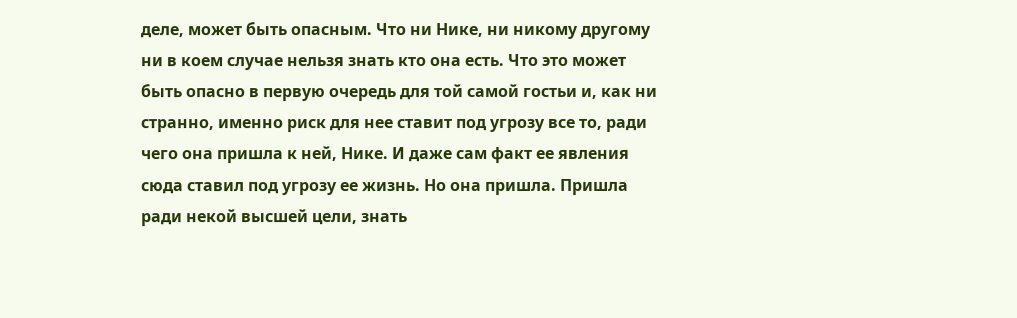деле, может быть опасным. Что ни Нике, ни никому другому ни в коем случае нельзя знать кто она есть. Что это может быть опасно в первую очередь для той самой гостьи и, как ни странно, именно риск для нее ставит под угрозу все то, ради чего она пришла к ней, Нике. И даже сам факт ее явления сюда ставил под угрозу ее жизнь. Но она пришла. Пришла ради некой высшей цели, знать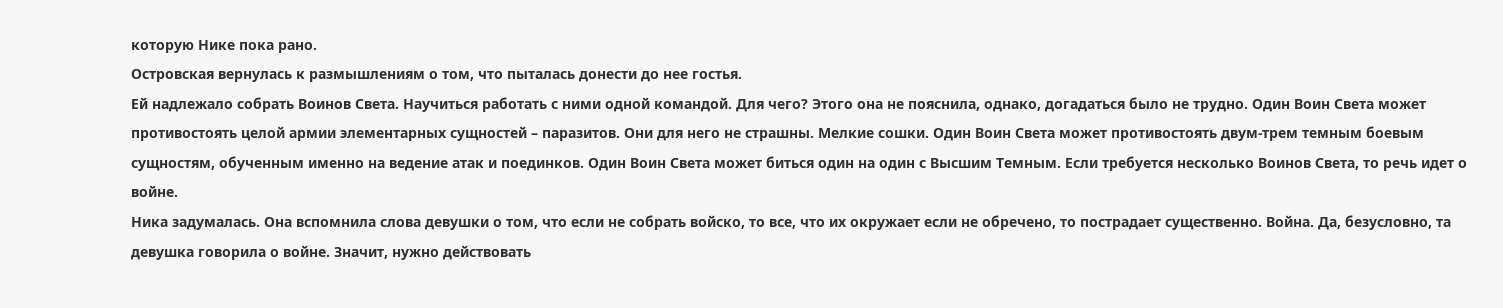которую Нике пока рано.
Островская вернулась к размышлениям о том, что пыталась донести до нее гостья.
Ей надлежало собрать Воинов Света. Научиться работать с ними одной командой. Для чего? Этого она не пояснила, однако, догадаться было не трудно. Один Воин Света может противостоять целой армии элементарных сущностей – паразитов. Они для него не страшны. Мелкие сошки. Один Воин Света может противостоять двум-трем темным боевым сущностям, обученным именно на ведение атак и поединков. Один Воин Света может биться один на один с Высшим Темным. Если требуется несколько Воинов Света, то речь идет о войне.
Ника задумалась. Она вспомнила слова девушки о том, что если не собрать войско, то все, что их окружает если не обречено, то пострадает существенно. Война. Да, безусловно, та девушка говорила о войне. Значит, нужно действовать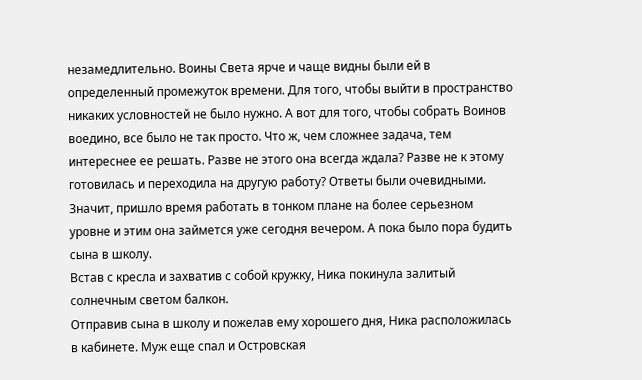незамедлительно. Воины Света ярче и чаще видны были ей в определенный промежуток времени. Для того, чтобы выйти в пространство никаких условностей не было нужно. А вот для того, чтобы собрать Воинов воедино, все было не так просто. Что ж, чем сложнее задача, тем интереснее ее решать. Разве не этого она всегда ждала? Разве не к этому готовилась и переходила на другую работу? Ответы были очевидными. Значит, пришло время работать в тонком плане на более серьезном уровне и этим она займется уже сегодня вечером. А пока было пора будить сына в школу.
Встав с кресла и захватив с собой кружку, Ника покинула залитый солнечным светом балкон.
Отправив сына в школу и пожелав ему хорошего дня, Ника расположилась в кабинете. Муж еще спал и Островская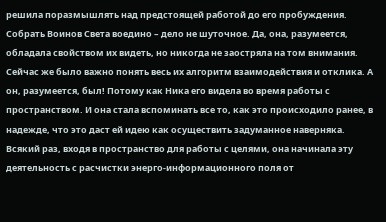решила поразмышлять над предстоящей работой до его пробуждения.
Собрать Воинов Света воедино – дело не шуточное. Да, она, разумеется, обладала свойством их видеть, но никогда не заостряла на том внимания. Сейчас же было важно понять весь их алгоритм взаимодействия и отклика. А он, разумеется, был! Потому как Ника его видела во время работы с пространством. И она стала вспоминать все то, как это происходило ранее, в надежде, что это даст ей идею как осуществить задуманное наверняка.
Всякий раз, входя в пространство для работы с целями, она начинала эту деятельность с расчистки энерго-информационного поля от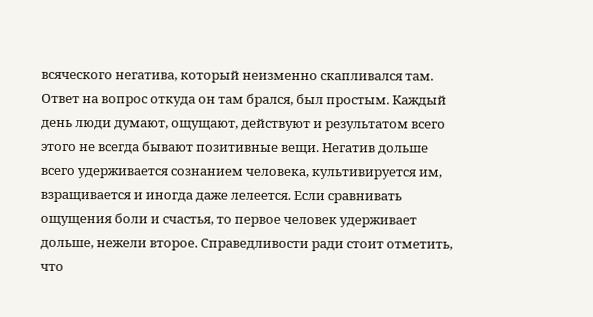всяческого негатива, который неизменно скапливался там. Ответ на вопрос откуда он там брался, был простым. Каждый день люди думают, ощущают, действуют и результатом всего этого не всегда бывают позитивные вещи. Негатив дольше всего удерживается сознанием человека, культивируется им, взращивается и иногда даже лелеется. Если сравнивать ощущения боли и счастья, то первое человек удерживает дольше, нежели второе. Справедливости ради стоит отметить, что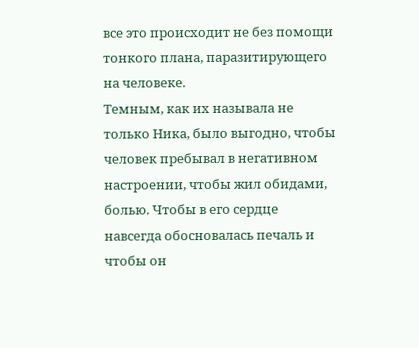все это происходит не без помощи тонкого плана, паразитирующего на человеке.
Темным, как их называла не только Ника, было выгодно, чтобы человек пребывал в негативном настроении, чтобы жил обидами, болью. Чтобы в его сердце навсегда обосновалась печаль и чтобы он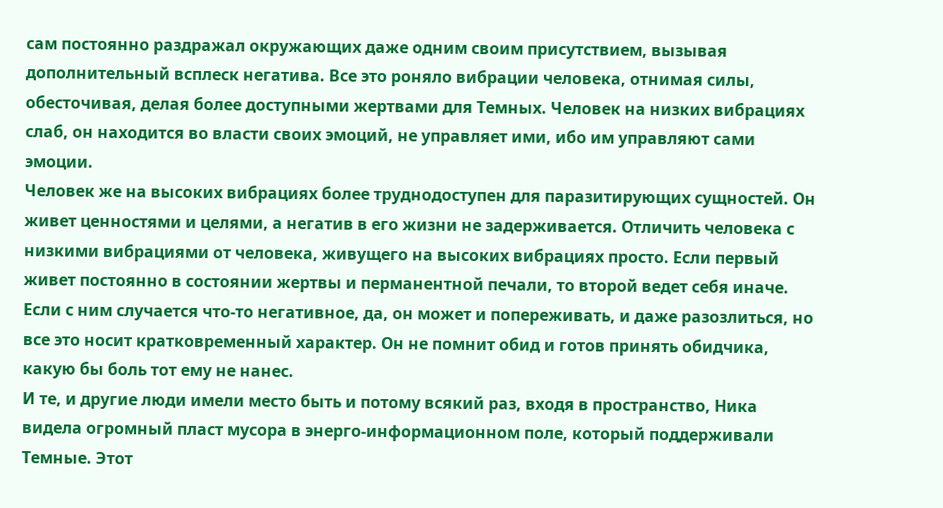сам постоянно раздражал окружающих даже одним своим присутствием, вызывая дополнительный всплеск негатива. Все это роняло вибрации человека, отнимая силы, обесточивая, делая более доступными жертвами для Темных. Человек на низких вибрациях слаб, он находится во власти своих эмоций, не управляет ими, ибо им управляют сами эмоции.
Человек же на высоких вибрациях более труднодоступен для паразитирующих сущностей. Он живет ценностями и целями, а негатив в его жизни не задерживается. Отличить человека с низкими вибрациями от человека, живущего на высоких вибрациях просто. Если первый живет постоянно в состоянии жертвы и перманентной печали, то второй ведет себя иначе. Если с ним случается что-то негативное, да, он может и попереживать, и даже разозлиться, но все это носит кратковременный характер. Он не помнит обид и готов принять обидчика, какую бы боль тот ему не нанес.
И те, и другие люди имели место быть и потому всякий раз, входя в пространство, Ника видела огромный пласт мусора в энерго-информационном поле, который поддерживали Темные. Этот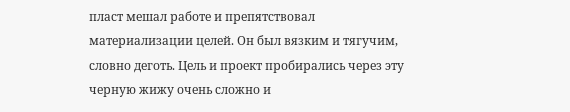пласт мешал работе и препятствовал материализации целей. Он был вязким и тягучим, словно деготь. Цель и проект пробирались через эту черную жижу очень сложно и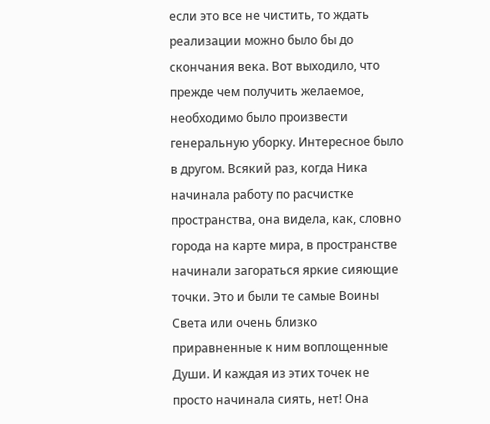если это все не чистить, то ждать реализации можно было бы до скончания века. Вот выходило, что прежде чем получить желаемое, необходимо было произвести генеральную уборку. Интересное было в другом. Всякий раз, когда Ника начинала работу по расчистке пространства, она видела, как, словно города на карте мира, в пространстве начинали загораться яркие сияющие точки. Это и были те самые Воины Света или очень близко приравненные к ним воплощенные Души. И каждая из этих точек не просто начинала сиять, нет! Она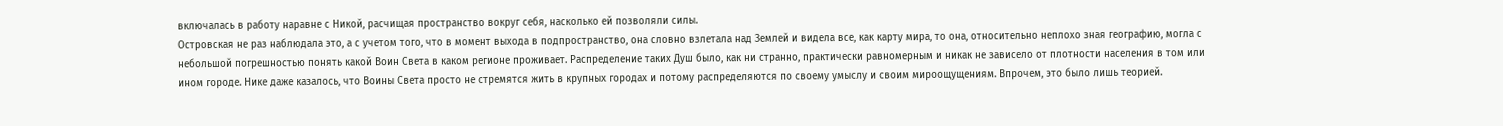включалась в работу наравне с Никой, расчищая пространство вокруг себя, насколько ей позволяли силы.
Островская не раз наблюдала это, а с учетом того, что в момент выхода в подпространство, она словно взлетала над Землей и видела все, как карту мира, то она, относительно неплохо зная географию, могла с небольшой погрешностью понять какой Воин Света в каком регионе проживает. Распределение таких Душ было, как ни странно, практически равномерным и никак не зависело от плотности населения в том или ином городе. Нике даже казалось, что Воины Света просто не стремятся жить в крупных городах и потому распределяются по своему умыслу и своим мироощущениям. Впрочем, это было лишь теорией.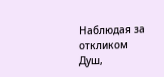Наблюдая за откликом Душ,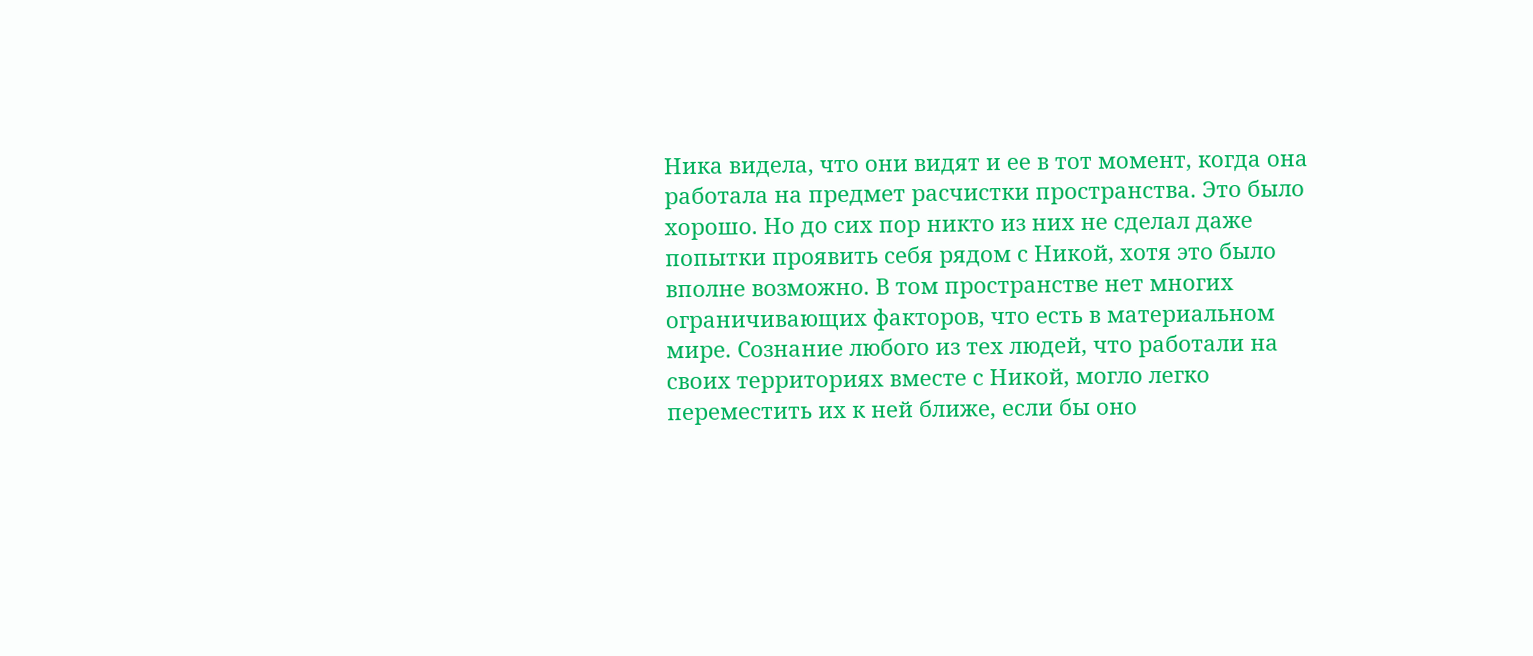Ника видела, что они видят и ее в тот момент, когда она работала на предмет расчистки пространства. Это было хорошо. Но до сих пор никто из них не сделал даже попытки проявить себя рядом с Никой, хотя это было вполне возможно. В том пространстве нет многих ограничивающих факторов, что есть в материальном мире. Сознание любого из тех людей, что работали на своих территориях вместе с Никой, могло легко переместить их к ней ближе, если бы оно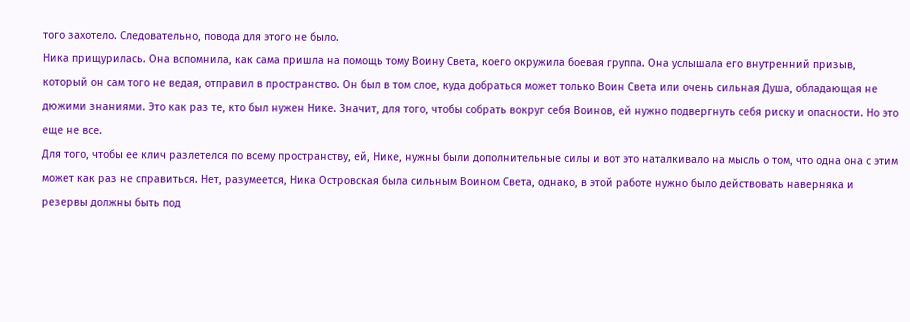того захотело. Следовательно, повода для этого не было.
Ника прищурилась. Она вспомнила, как сама пришла на помощь тому Воину Света, коего окружила боевая группа. Она услышала его внутренний призыв, который он сам того не ведая, отправил в пространство. Он был в том слое, куда добраться может только Воин Света или очень сильная Душа, обладающая не дюжими знаниями. Это как раз те, кто был нужен Нике. Значит, для того, чтобы собрать вокруг себя Воинов, ей нужно подвергнуть себя риску и опасности. Но это еще не все.
Для того, чтобы ее клич разлетелся по всему пространству, ей, Нике, нужны были дополнительные силы и вот это наталкивало на мысль о том, что одна она с этим может как раз не справиться. Нет, разумеется, Ника Островская была сильным Воином Света, однако, в этой работе нужно было действовать наверняка и резервы должны быть под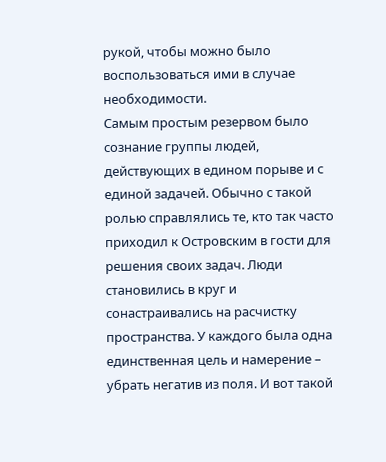рукой, чтобы можно было воспользоваться ими в случае необходимости.
Самым простым резервом было сознание группы людей, действующих в едином порыве и с единой задачей. Обычно с такой ролью справлялись те, кто так часто приходил к Островским в гости для решения своих задач. Люди становились в круг и сонастраивались на расчистку пространства. У каждого была одна единственная цель и намерение – убрать негатив из поля. И вот такой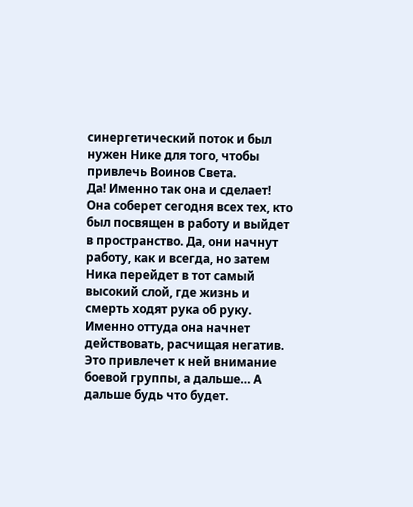синергетический поток и был нужен Нике для того, чтобы привлечь Воинов Света.
Да! Именно так она и сделает! Она соберет сегодня всех тех, кто был посвящен в работу и выйдет в пространство. Да, они начнут работу, как и всегда, но затем Ника перейдет в тот самый высокий слой, где жизнь и смерть ходят рука об руку. Именно оттуда она начнет действовать, расчищая негатив. Это привлечет к ней внимание боевой группы, а дальше… А дальше будь что будет.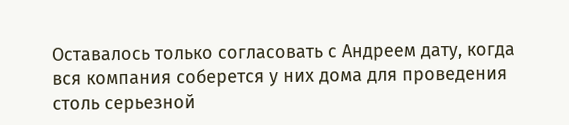Оставалось только согласовать с Андреем дату, когда вся компания соберется у них дома для проведения столь серьезной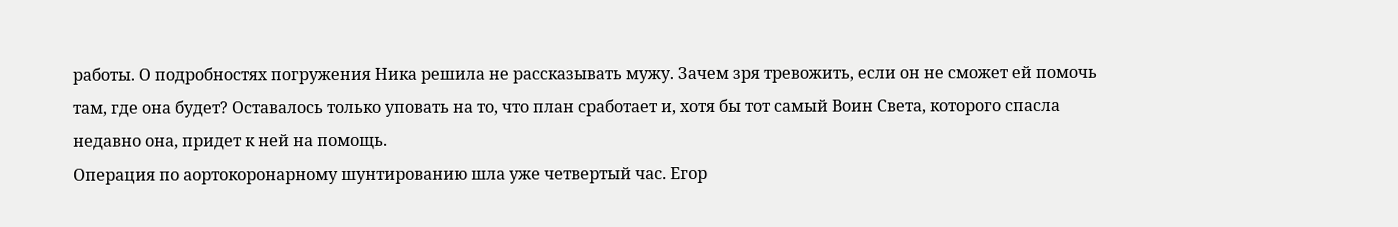работы. О подробностях погружения Ника решила не рассказывать мужу. Зачем зря тревожить, если он не сможет ей помочь там, где она будет? Оставалось только уповать на то, что план сработает и, хотя бы тот самый Воин Света, которого спасла недавно она, придет к ней на помощь.
Операция по аортокоронарному шунтированию шла уже четвертый час. Егор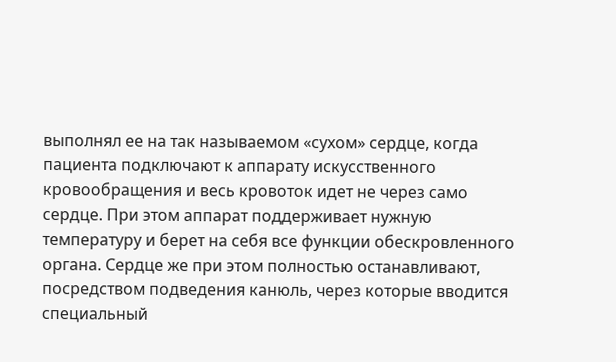выполнял ее на так называемом «сухом» сердце, когда пациента подключают к аппарату искусственного кровообращения и весь кровоток идет не через само сердце. При этом аппарат поддерживает нужную температуру и берет на себя все функции обескровленного органа. Сердце же при этом полностью останавливают, посредством подведения канюль, через которые вводится специальный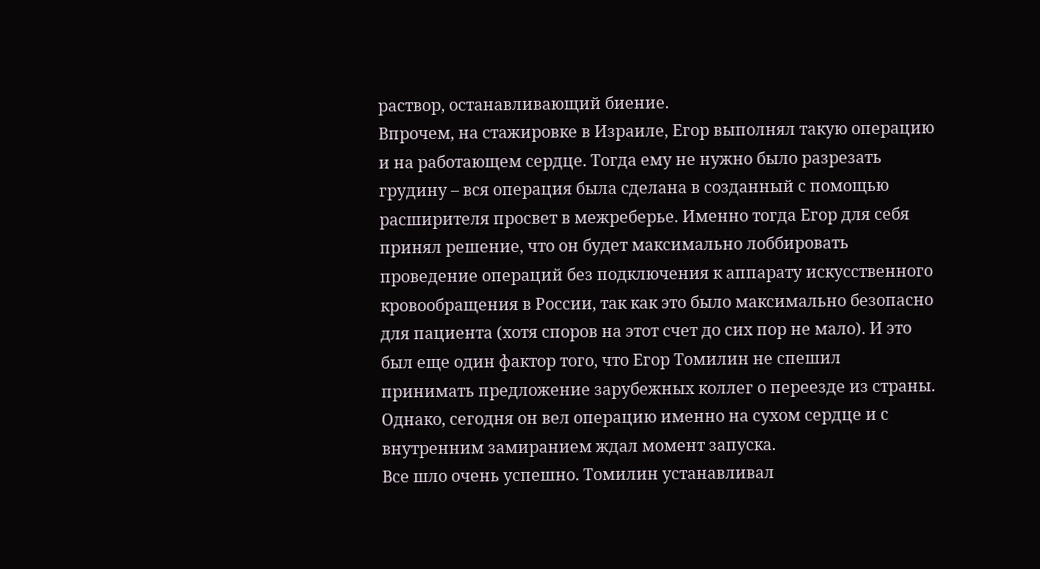раствор, останавливающий биение.
Впрочем, на стажировке в Израиле, Егор выполнял такую операцию и на работающем сердце. Тогда ему не нужно было разрезать грудину – вся операция была сделана в созданный с помощью расширителя просвет в межреберье. Именно тогда Егор для себя принял решение, что он будет максимально лоббировать проведение операций без подключения к аппарату искусственного кровообращения в России, так как это было максимально безопасно для пациента (хотя споров на этот счет до сих пор не мало). И это был еще один фактор того, что Егор Томилин не спешил принимать предложение зарубежных коллег о переезде из страны. Однако, сегодня он вел операцию именно на сухом сердце и с внутренним замиранием ждал момент запуска.
Все шло очень успешно. Томилин устанавливал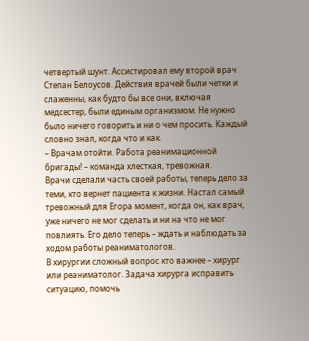четвертый шунт. Ассистировал ему второй врач Степан Белоусов. Действия врачей были четки и слаженны, как будто бы все они, включая медсестер, были единым организмом. Не нужно было ничего говорить и ни о чем просить. Каждый словно знал, когда что и как.
– Врачам отойти. Работа реанимационной бригады! – команда хлесткая, тревожная.
Врачи сделали часть своей работы, теперь дело за теми, кто вернет пациента к жизни. Настал самый тревожный для Егора момент, когда он, как врач, уже ничего не мог сделать и ни на что не мог повлиять. Его дело теперь – ждать и наблюдать за ходом работы реаниматологов.
В хирургии сложный вопрос кто важнее – хирург или реаниматолог. Задача хирурга исправить ситуацию, помочь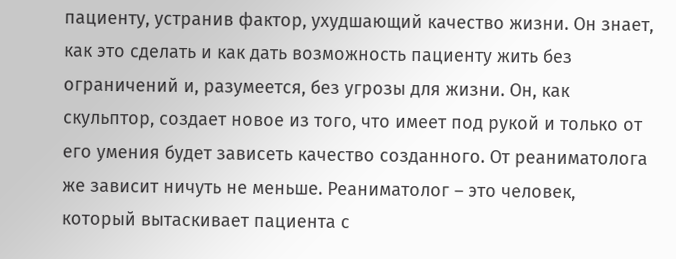пациенту, устранив фактор, ухудшающий качество жизни. Он знает, как это сделать и как дать возможность пациенту жить без ограничений и, разумеется, без угрозы для жизни. Он, как скульптор, создает новое из того, что имеет под рукой и только от его умения будет зависеть качество созданного. От реаниматолога же зависит ничуть не меньше. Реаниматолог – это человек, который вытаскивает пациента с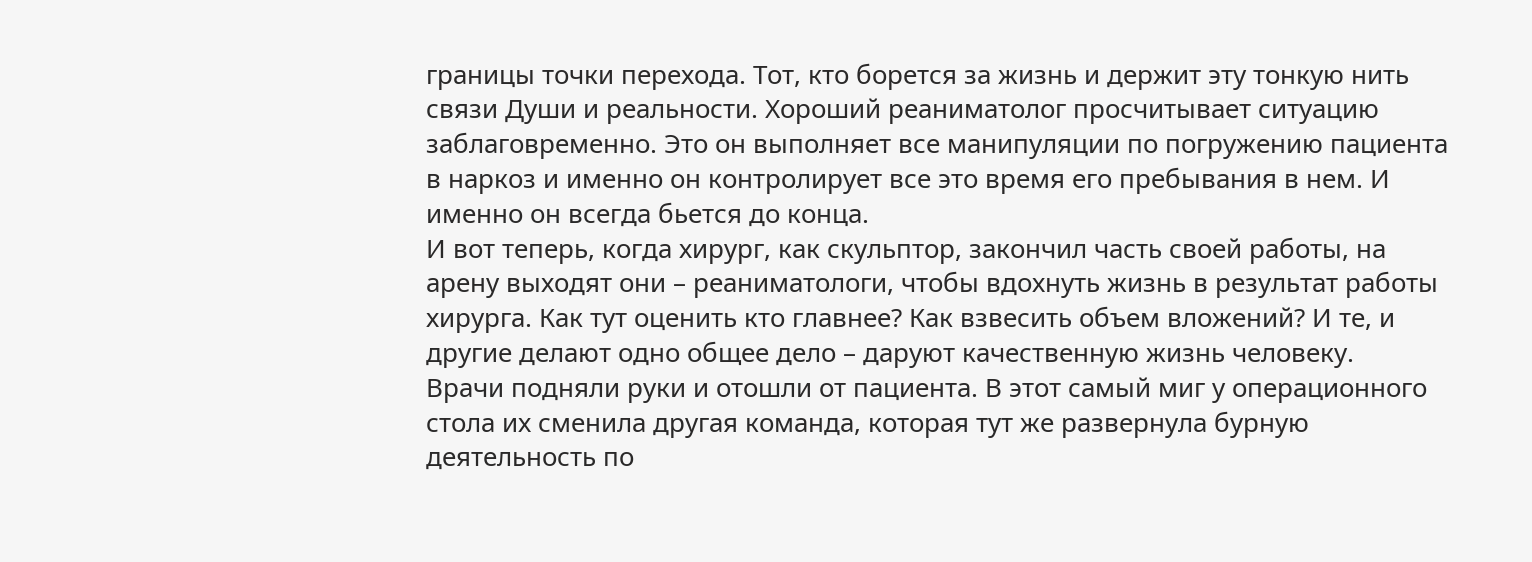границы точки перехода. Тот, кто борется за жизнь и держит эту тонкую нить связи Души и реальности. Хороший реаниматолог просчитывает ситуацию заблаговременно. Это он выполняет все манипуляции по погружению пациента в наркоз и именно он контролирует все это время его пребывания в нем. И именно он всегда бьется до конца.
И вот теперь, когда хирург, как скульптор, закончил часть своей работы, на арену выходят они – реаниматологи, чтобы вдохнуть жизнь в результат работы хирурга. Как тут оценить кто главнее? Как взвесить объем вложений? И те, и другие делают одно общее дело – даруют качественную жизнь человеку.
Врачи подняли руки и отошли от пациента. В этот самый миг у операционного стола их сменила другая команда, которая тут же развернула бурную деятельность по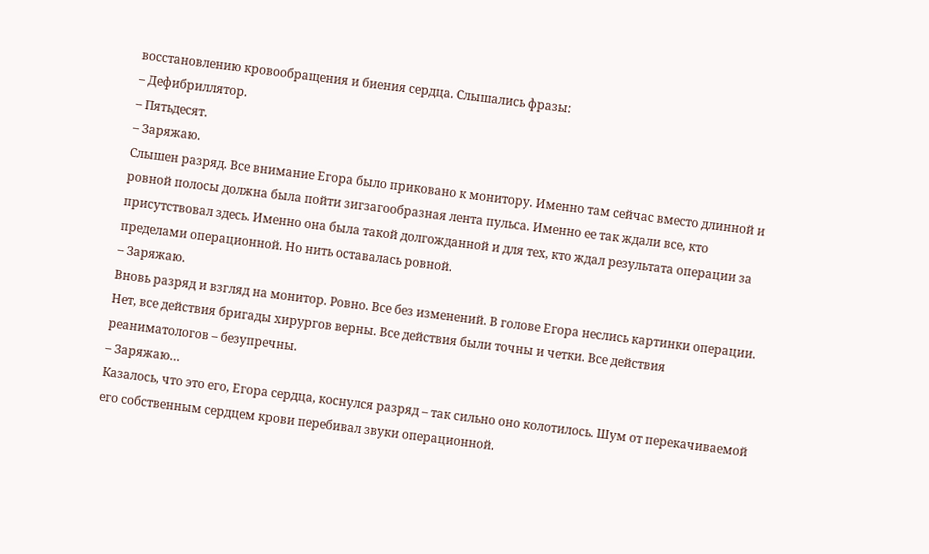восстановлению кровообращения и биения сердца. Слышались фразы:
– Дефибриллятор.
– Пятьдесят.
– Заряжаю.
Слышен разряд. Все внимание Егора было приковано к монитору. Именно там сейчас вместо длинной и ровной полосы должна была пойти зигзагообразная лента пульса. Именно ее так ждали все, кто присутствовал здесь. Именно она была такой долгожданной и для тех, кто ждал результата операции за пределами операционной. Но нить оставалась ровной.
– Заряжаю.
Вновь разряд и взгляд на монитор. Ровно. Все без изменений. В голове Егора неслись картинки операции. Нет, все действия бригады хирургов верны. Все действия были точны и четки. Все действия реаниматологов – безупречны.
– Заряжаю…
Казалось, что это его, Егора сердца, коснулся разряд – так сильно оно колотилось. Шум от перекачиваемой его собственным сердцем крови перебивал звуки операционной.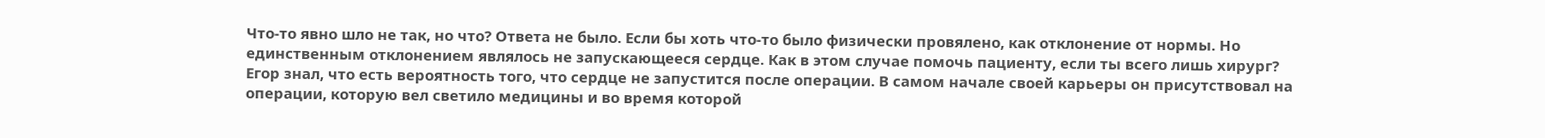Что-то явно шло не так, но что? Ответа не было. Если бы хоть что-то было физически провялено, как отклонение от нормы. Но единственным отклонением являлось не запускающееся сердце. Как в этом случае помочь пациенту, если ты всего лишь хирург?
Егор знал, что есть вероятность того, что сердце не запустится после операции. В самом начале своей карьеры он присутствовал на операции, которую вел светило медицины и во время которой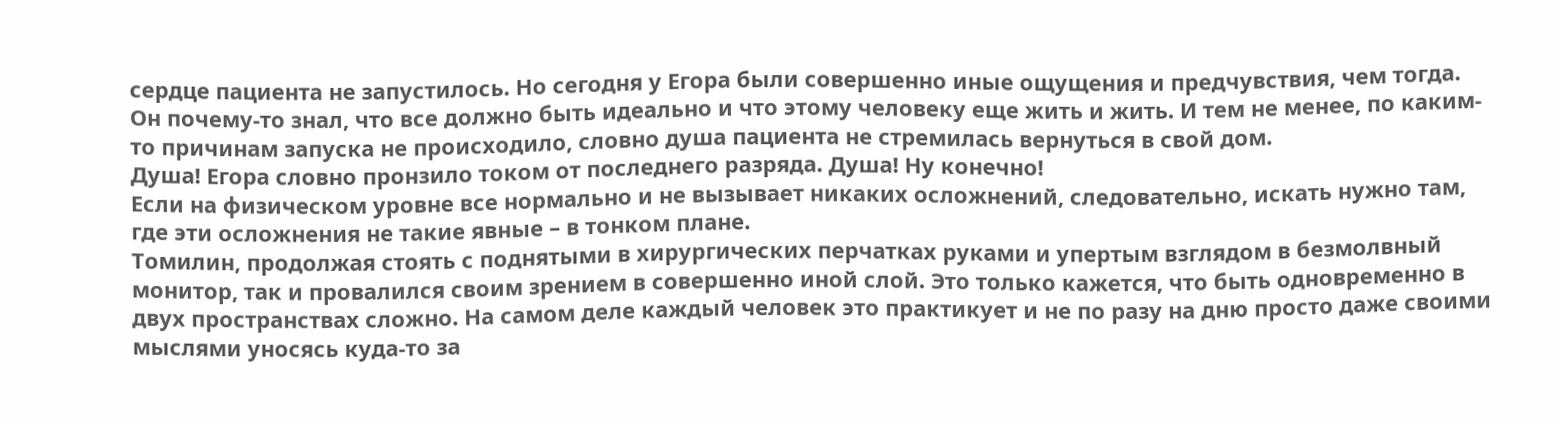сердце пациента не запустилось. Но сегодня у Егора были совершенно иные ощущения и предчувствия, чем тогда. Он почему-то знал, что все должно быть идеально и что этому человеку еще жить и жить. И тем не менее, по каким- то причинам запуска не происходило, словно душа пациента не стремилась вернуться в свой дом.
Душа! Егора словно пронзило током от последнего разряда. Душа! Ну конечно!
Если на физическом уровне все нормально и не вызывает никаких осложнений, следовательно, искать нужно там, где эти осложнения не такие явные – в тонком плане.
Томилин, продолжая стоять с поднятыми в хирургических перчатках руками и упертым взглядом в безмолвный монитор, так и провалился своим зрением в совершенно иной слой. Это только кажется, что быть одновременно в двух пространствах сложно. На самом деле каждый человек это практикует и не по разу на дню просто даже своими мыслями уносясь куда-то за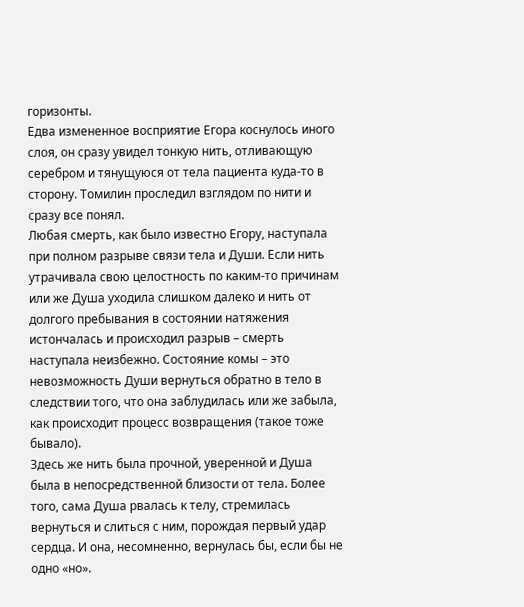горизонты.
Едва измененное восприятие Егора коснулось иного слоя, он сразу увидел тонкую нить, отливающую серебром и тянущуюся от тела пациента куда-то в сторону. Томилин проследил взглядом по нити и сразу все понял.
Любая смерть, как было известно Егору, наступала при полном разрыве связи тела и Души. Если нить утрачивала свою целостность по каким-то причинам или же Душа уходила слишком далеко и нить от долгого пребывания в состоянии натяжения истончалась и происходил разрыв – смерть наступала неизбежно. Состояние комы – это невозможность Души вернуться обратно в тело в следствии того, что она заблудилась или же забыла, как происходит процесс возвращения (такое тоже бывало).
Здесь же нить была прочной, уверенной и Душа была в непосредственной близости от тела. Более того, сама Душа рвалась к телу, стремилась вернуться и слиться с ним, порождая первый удар сердца. И она, несомненно, вернулась бы, если бы не одно «но».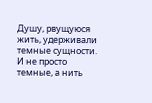Душу, рвущуюся жить, удерживали темные сущности. И не просто темные, а нить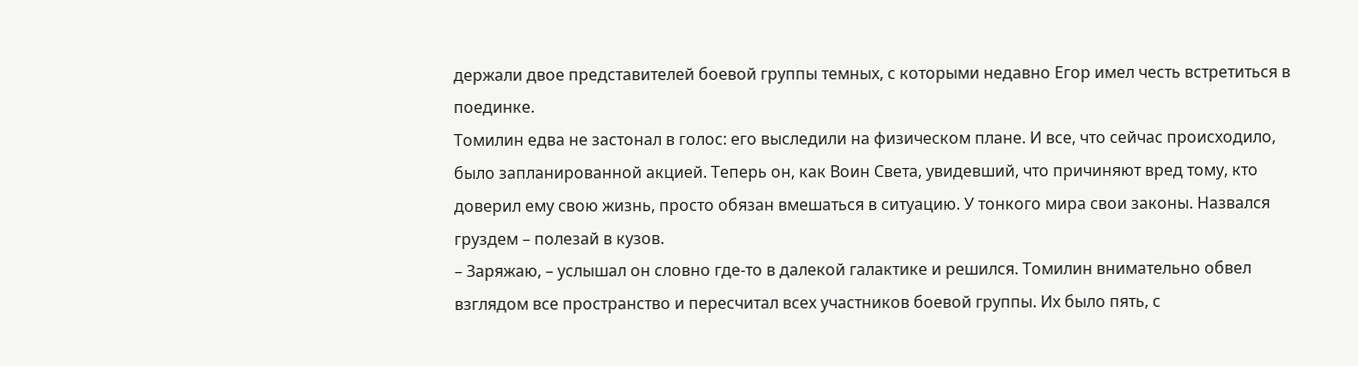держали двое представителей боевой группы темных, с которыми недавно Егор имел честь встретиться в поединке.
Томилин едва не застонал в голос: его выследили на физическом плане. И все, что сейчас происходило, было запланированной акцией. Теперь он, как Воин Света, увидевший, что причиняют вред тому, кто доверил ему свою жизнь, просто обязан вмешаться в ситуацию. У тонкого мира свои законы. Назвался груздем – полезай в кузов.
– Заряжаю, – услышал он словно где-то в далекой галактике и решился. Томилин внимательно обвел взглядом все пространство и пересчитал всех участников боевой группы. Их было пять, с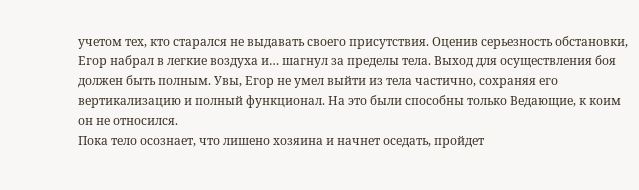учетом тех, кто старался не выдавать своего присутствия. Оценив серьезность обстановки, Егор набрал в легкие воздуха и… шагнул за пределы тела. Выход для осуществления боя должен быть полным. Увы, Егор не умел выйти из тела частично, сохраняя его вертикализацию и полный функционал. На это были способны только Ведающие, к коим он не относился.
Пока тело осознает, что лишено хозяина и начнет оседать, пройдет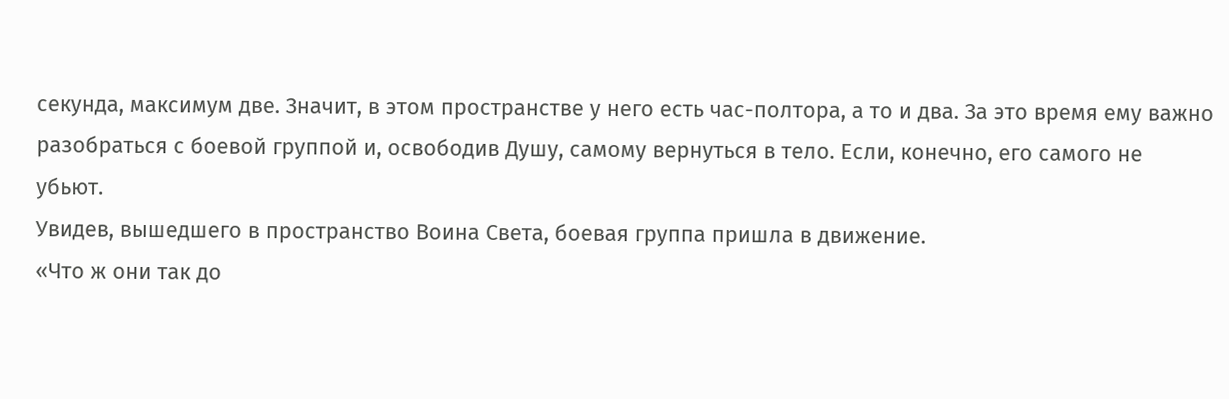секунда, максимум две. Значит, в этом пространстве у него есть час-полтора, а то и два. За это время ему важно разобраться с боевой группой и, освободив Душу, самому вернуться в тело. Если, конечно, его самого не убьют.
Увидев, вышедшего в пространство Воина Света, боевая группа пришла в движение.
«Что ж они так до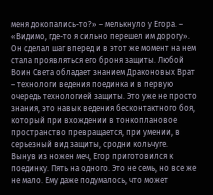меня докопались-то?» – мелькнуло у Егора. – «Видимо, где-то я сильно перешел им дорогу». Он сделал шаг вперед и в этот же момент на нем стала проявляться его броня защиты. Любой Воин Света обладает знанием Драконовых Врат – технологи ведения поединка и в первую очередь технологией защиты. Это уже не просто знания, это навык ведения бесконтактного боя, который при вхождении в тонкоплановое пространство превращается, при умении, в серьезный вид защиты, сродни кольчуге.
Вынув из ножен меч, Егор приготовился к поединку. Пять на одного. Это не семь, но все же не мало. Ему даже подумалось, что может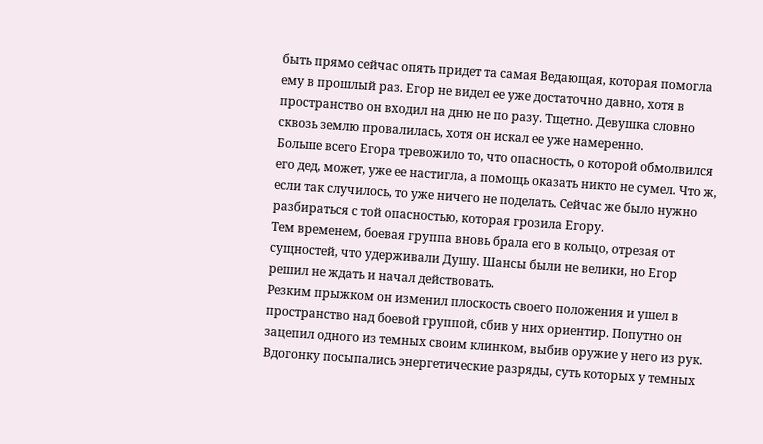быть прямо сейчас опять придет та самая Ведающая, которая помогла ему в прошлый раз. Егор не видел ее уже достаточно давно, хотя в пространство он входил на дню не по разу. Тщетно. Девушка словно сквозь землю провалилась, хотя он искал ее уже намеренно.
Больше всего Егора тревожило то, что опасность, о которой обмолвился его дед, может, уже ее настигла, а помощь оказать никто не сумел. Что ж, если так случилось, то уже ничего не поделать. Сейчас же было нужно разбираться с той опасностью, которая грозила Егору.
Тем временем, боевая группа вновь брала его в кольцо, отрезая от сущностей, что удерживали Душу. Шансы были не велики, но Егор решил не ждать и начал действовать.
Резким прыжком он изменил плоскость своего положения и ушел в пространство над боевой группой, сбив у них ориентир. Попутно он зацепил одного из темных своим клинком, выбив оружие у него из рук. Вдогонку посыпались энергетические разряды, суть которых у темных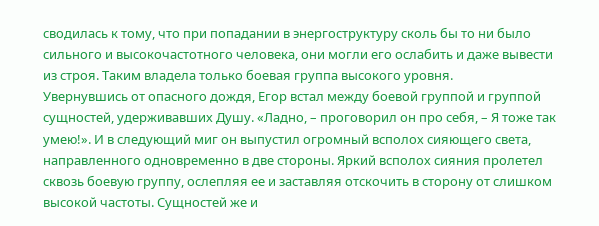сводилась к тому, что при попадании в энергоструктуру сколь бы то ни было сильного и высокочастотного человека, они могли его ослабить и даже вывести из строя. Таким владела только боевая группа высокого уровня.
Увернувшись от опасного дождя, Егор встал между боевой группой и группой сущностей, удерживавших Душу. «Ладно, – проговорил он про себя, – Я тоже так умею!». И в следующий миг он выпустил огромный всполох сияющего света, направленного одновременно в две стороны. Яркий всполох сияния пролетел сквозь боевую группу, ослепляя ее и заставляя отскочить в сторону от слишком высокой частоты. Сущностей же и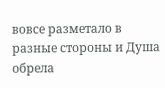вовсе разметало в разные стороны и Душа обрела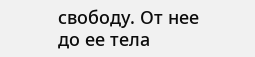свободу. От нее до ее тела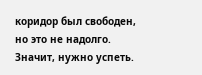коридор был свободен, но это не надолго. Значит, нужно успеть.